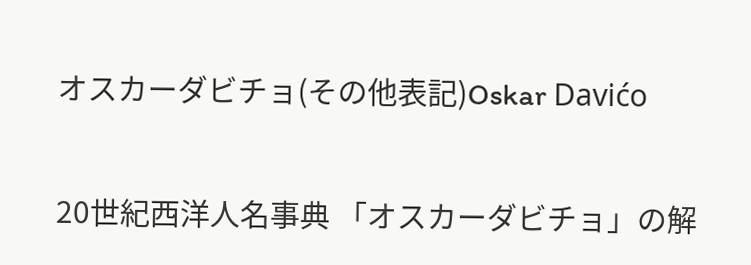オスカーダビチョ(その他表記)Oskar Davićo

20世紀西洋人名事典 「オスカーダビチョ」の解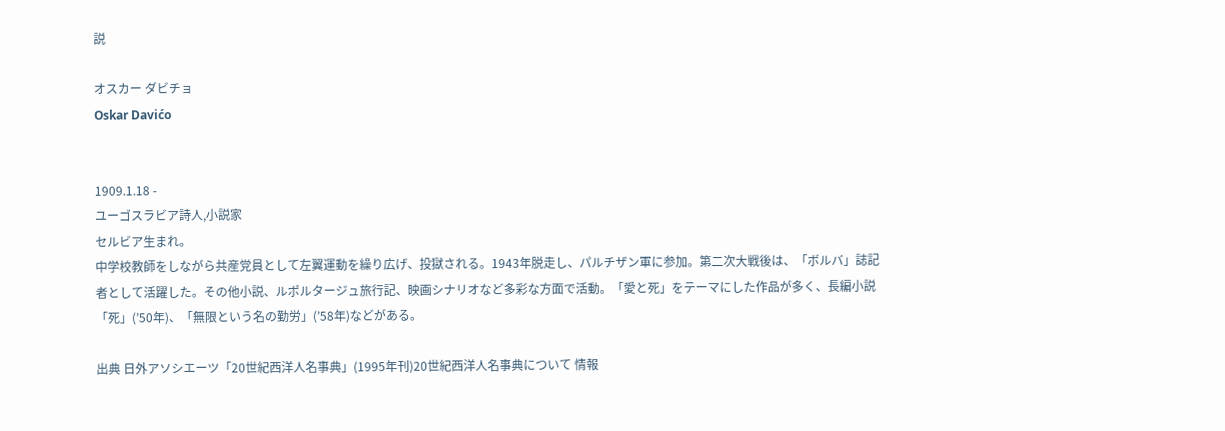説

オスカー ダビチョ
Oskar Davićo


1909.1.18 -
ユーゴスラビア詩人,小説家
セルビア生まれ。
中学校教師をしながら共産党員として左翼運動を繰り広げ、投獄される。1943年脱走し、パルチザン軍に参加。第二次大戦後は、「ボルバ」誌記者として活躍した。その他小説、ルポルタージュ旅行記、映画シナリオなど多彩な方面で活動。「愛と死」をテーマにした作品が多く、長編小説「死」(’50年)、「無限という名の勤労」(’58年)などがある。

出典 日外アソシエーツ「20世紀西洋人名事典」(1995年刊)20世紀西洋人名事典について 情報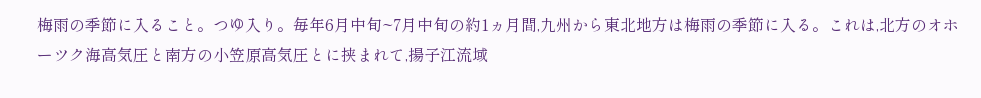梅雨の季節に入ること。つゆ入り。毎年6月中旬~7月中旬の約1ヵ月間,九州から東北地方は梅雨の季節に入る。これは,北方のオホーツク海高気圧と南方の小笠原高気圧とに挟まれて,揚子江流域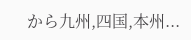から九州,四国,本州...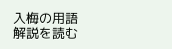入梅の用語解説を読む